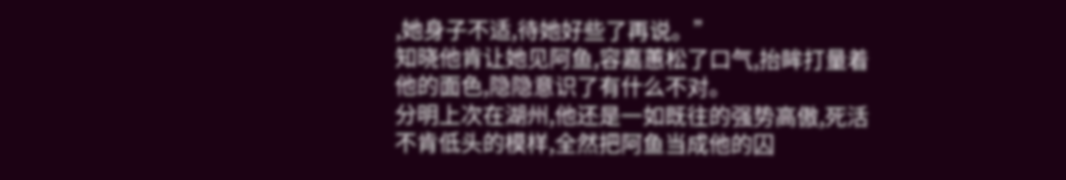,她身子不适,待她好些了再说。”
知晓他肯让她见阿鱼,容嘉蕙松了口气,抬眸打量着他的面色,隐隐意识了有什么不对。
分明上次在湖州,他还是一如既往的强势高傲,死活不肯低头的模样,全然把阿鱼当成他的囚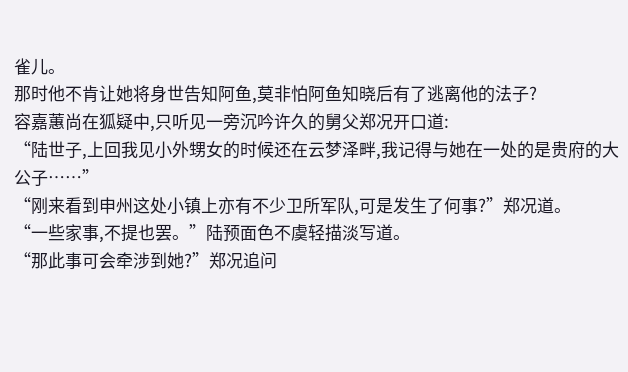雀儿。
那时他不肯让她将身世告知阿鱼,莫非怕阿鱼知晓后有了逃离他的法子?
容嘉蕙尚在狐疑中,只听见一旁沉吟许久的舅父郑况开口道:
“陆世子,上回我见小外甥女的时候还在云梦泽畔,我记得与她在一处的是贵府的大公子……”
“刚来看到申州这处小镇上亦有不少卫所军队,可是发生了何事?”郑况道。
“一些家事,不提也罢。”陆预面色不虞轻描淡写道。
“那此事可会牵涉到她?”郑况追问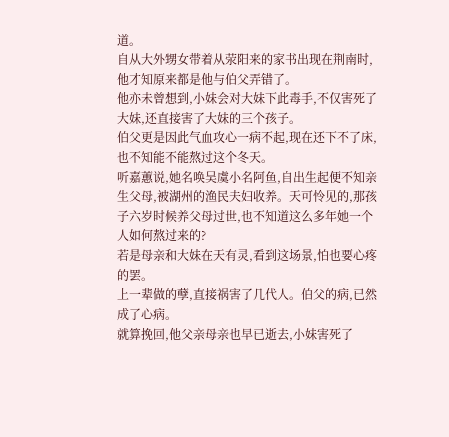道。
自从大外甥女带着从荥阳来的家书出现在荆南时,他才知原来都是他与伯父弄错了。
他亦未曾想到,小妹会对大妹下此毒手,不仅害死了大妹,还直接害了大妹的三个孩子。
伯父更是因此气血攻心一病不起,现在还下不了床,也不知能不能熬过这个冬天。
听嘉蕙说,她名唤吴虞小名阿鱼,自出生起便不知亲生父母,被湖州的渔民夫妇收养。天可怜见的,那孩子六岁时候养父母过世,也不知道这么多年她一个人如何熬过来的?
若是母亲和大妹在天有灵,看到这场景,怕也要心疼的罢。
上一辈做的孽,直接祸害了几代人。伯父的病,已然成了心病。
就算挽回,他父亲母亲也早已逝去,小妹害死了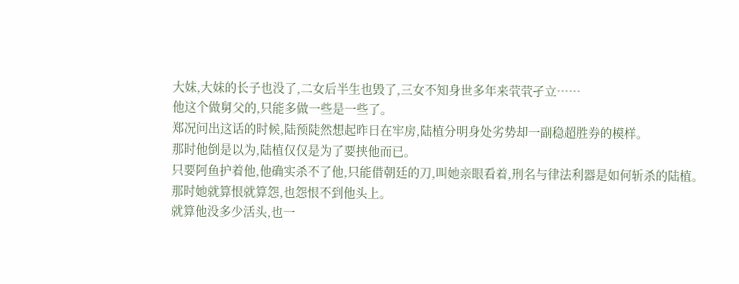大妹,大妹的长子也没了,二女后半生也毁了,三女不知身世多年来茕茕孑立……
他这个做舅父的,只能多做一些是一些了。
郑况问出这话的时候,陆预陡然想起昨日在牢房,陆植分明身处劣势却一副稳超胜券的模样。
那时他倒是以为,陆植仅仅是为了要挟他而已。
只要阿鱼护着他,他确实杀不了他,只能借朝廷的刀,叫她亲眼看着,刑名与律法利器是如何斩杀的陆植。
那时她就算恨就算怨,也怨恨不到他头上。
就算他没多少活头,也一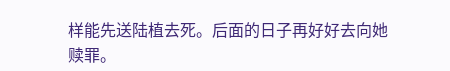样能先送陆植去死。后面的日子再好好去向她赎罪。